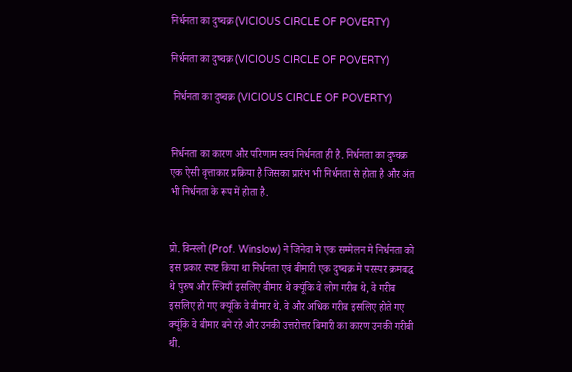निर्धनता का दुष्चक्र (VICIOUS CIRCLE OF POVERTY)

निर्धनता का दुष्चक्र (VICIOUS CIRCLE OF POVERTY)

 निर्धनता का दुष्चक्र (VICIOUS CIRCLE OF POVERTY)


निर्धनता का कारण और परिणाम स्वयं निर्धनता ही है. निर्धनता का दुष्चक्र एक ऐसी वृत्ताकार प्रक्रिया है जिसका प्रारंभ भी निर्धनता से होता है और अंत भी निर्धनता के रूप में होता है.


प्रो. विन्स्लो (Prof. Winslow) ने जिनेवा मे एक सम्मेलन मे निर्धनता को इस प्रकार स्पष्ट किया था निर्धनता एवं बीमारी एक दुष्चक्र मे परस्पर क्रमबद्ध थे पुरुष और स्त्रियाँ इसलिए बीमार थे क्यूंकि वे लोग गरीब थे, वे गरीब इसलिए हो गए क्यूंकि वे बीमार थे. वे और अधिक गरीब इसलिए होते गए क्यूंकि वे बीमार बने रहे और उनकी उत्तरोत्तर बिमारी का कारण उनकी गरीबी थी.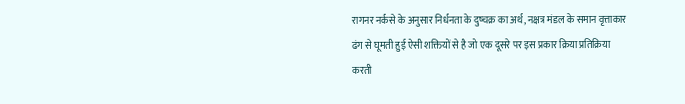रागनर नर्कसे के अनुसार निर्धनता के दुष्चक्र का अर्थ, नक्षत्र मंडल के समान वृत्ताकार ढंग से घूमती हुई ऐसी शक्तियों से है जो एक दूसरे पर इस प्रकार क्रिया प्रतिक्रिया करती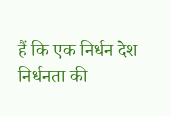हैं कि एक निर्धन देश निर्धनता की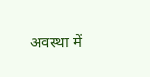अवस्था में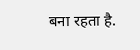बना रहता है.